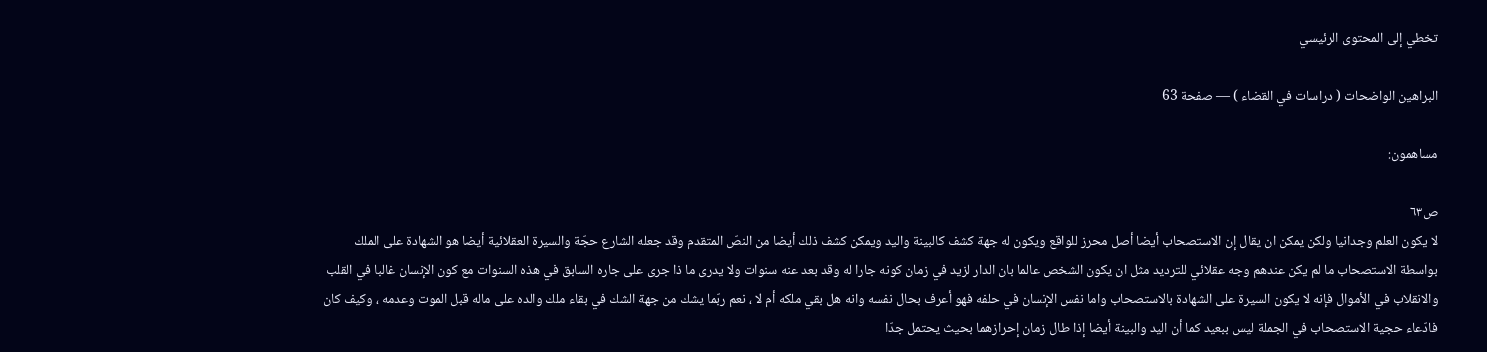تخطي إلى المحتوى الرئيسي

البراهين الواضحات ( دراسات في القضاء ) — صفحة 63

مساهمون:

ص٦٣
لا يكون العلم وجدانيا ولكن يمكن ان يقال إن الاستصحاب أيضا أصل محرز للواقع ويكون له جهة كشف كالبينة واليد ويمكن كشف ذلك أيضا من النصّ المتقدم وقد جعله الشارع حجّة والسيرة العقلائية أيضا هو الشهادة على الملك بواسطة الاستصحاب ما لم يكن عندهم وجه عقلائي للترديد مثل ان يكون الشخص عالما بان الدار لزيد في زمان كونه جارا له وقد بعد عنه سنوات ولا يدرى ما ذا جرى على جاره السابق في هذه السنوات مع كون الإنسان غالبا في القلب والانقلاب في الأموال فإنه لا يكون السيرة على الشهادة بالاستصحاب واما نفس الإنسان في حلفه فهو أعرف بحال نفسه وانه هل بقي ملكه أم لا ، نعم ربّما يشك من جهة الشك في بقاء ملك والده على ماله قبل الموت وعدمه ، وكيف كان فادّعاء حجية الاستصحاب في الجملة ليس ببعيد كما أن اليد والبينة أيضا إذا طال زمان إحرازهما بحيث يحتمل جدّا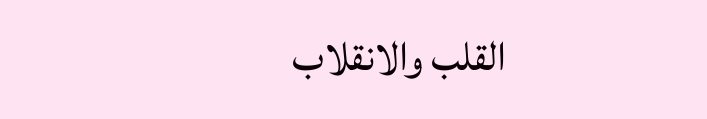القلب والانقلاب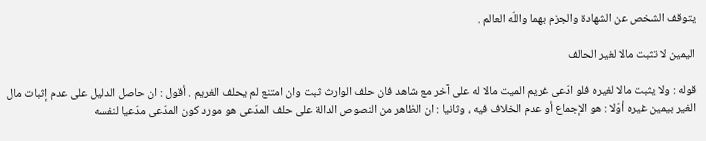يتوقف الشخص عن الشهادة والجزم بهما واللّه العالم .

اليمين لا تثبت مالا لغير الحالف

قوله : ولا يثبت مالا لغيره فلو ادّعى غريم الميت مالا له على آخر مع شاهد فان حلف الوارث ثبت وان امتنع لم يحلف الغريم . أقول : ان حاصل الدليل على عدم إثبات مال الغير بيمين غيره أوّلا : هو الإجماع أو عدم الخلاف فيه ، وثانيا : ان الظاهر من النصوص الدالة على حلف المدّعى هو مورد كون المدّعى مدّعيا لنفسه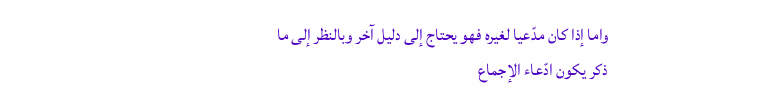واما إذا كان مدّعيا لغيره فهو يحتاج إلى دليل آخر وبالنظر إلى ما ذكر يكون ادّعاء الإجماع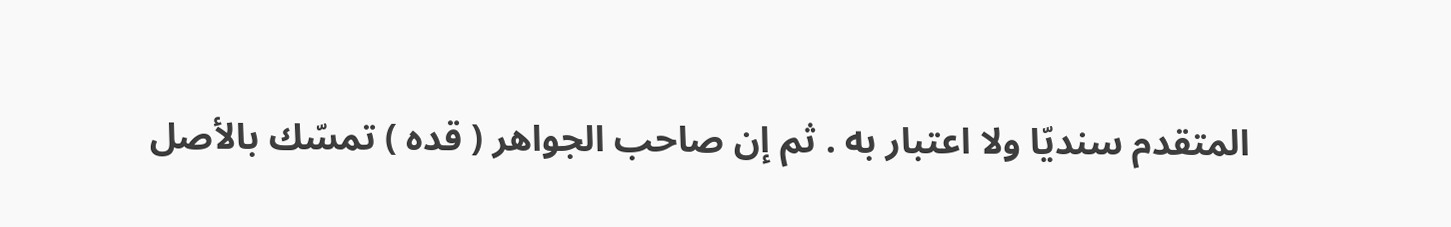المتقدم سنديّا ولا اعتبار به . ثم إن صاحب الجواهر ( قده ) تمسّك بالأصل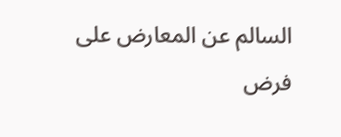السالم عن المعارض على فرض